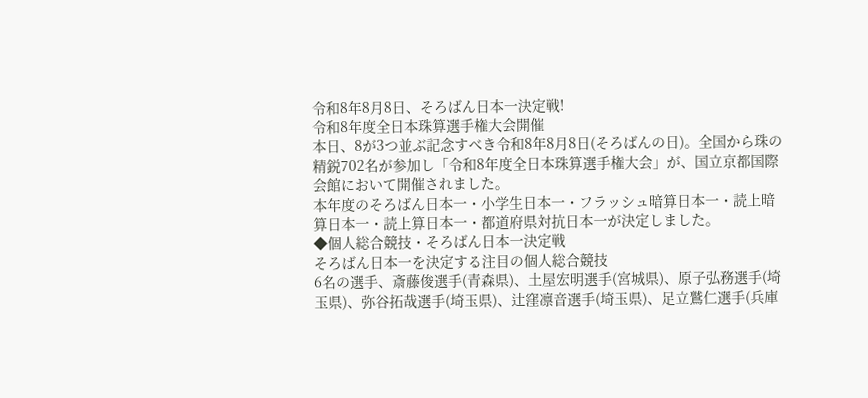令和8年8月8日、そろばん日本一決定戦!
令和8年度全日本珠算選手権大会開催
本日、8が3つ並ぶ記念すべき令和8年8月8日(そろばんの日)。全国から珠の精鋭702名が参加し「令和8年度全日本珠算選手権大会」が、国立京都国際会館において開催されました。
本年度のそろばん日本一・小学生日本一・フラッシュ暗算日本一・読上暗算日本一・読上算日本一・都道府県対抗日本一が決定しました。
◆個人総合競技・そろばん日本一決定戦
そろばん日本一を決定する注目の個人総合競技
6名の選手、斎藤俊選手(青森県)、土屋宏明選手(宮城県)、原子弘務選手(埼玉県)、弥谷拓哉選手(埼玉県)、辻窪凛音選手(埼玉県)、足立鷲仁選手(兵庫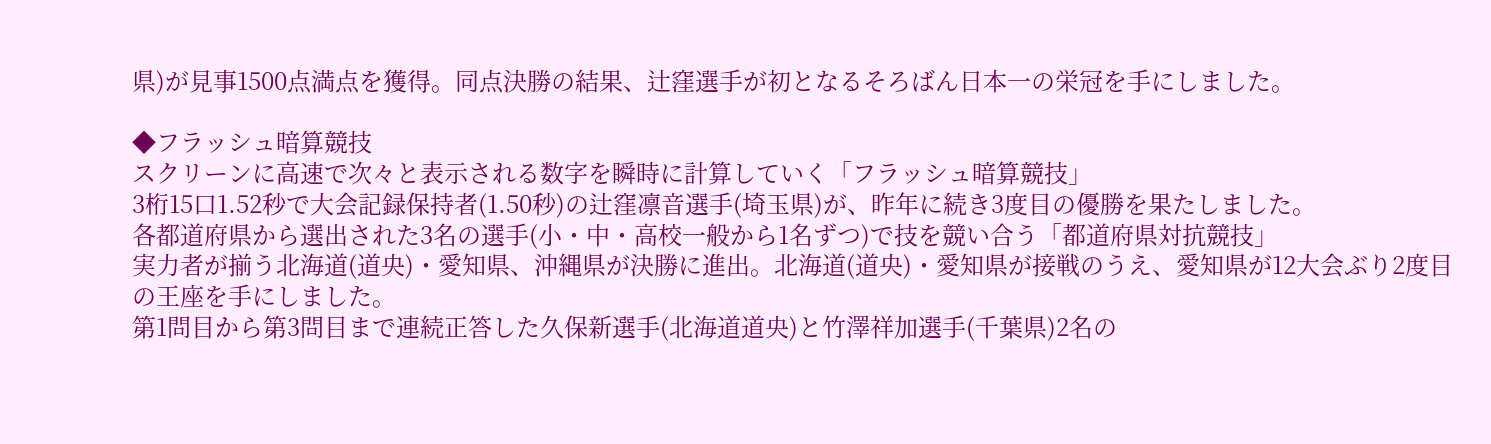県)が見事1500点満点を獲得。同点決勝の結果、辻窪選手が初となるそろばん日本一の栄冠を手にしました。

◆フラッシュ暗算競技
スクリーンに高速で次々と表示される数字を瞬時に計算していく「フラッシュ暗算競技」
3桁15口1.52秒で大会記録保持者(1.50秒)の辻窪凛音選手(埼玉県)が、昨年に続き3度目の優勝を果たしました。
各都道府県から選出された3名の選手(小・中・高校一般から1名ずつ)で技を競い合う「都道府県対抗競技」
実力者が揃う北海道(道央)・愛知県、沖縄県が決勝に進出。北海道(道央)・愛知県が接戦のうえ、愛知県が12大会ぶり2度目の王座を手にしました。
第1問目から第3問目まで連続正答した久保新選手(北海道道央)と竹澤祥加選手(千葉県)2名の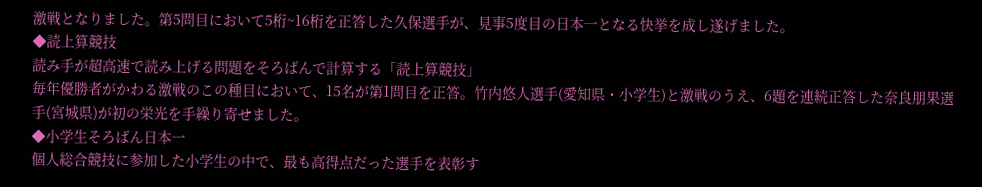激戦となりました。第5問目において5桁~16桁を正答した久保選手が、見事5度目の日本一となる快挙を成し遂げました。
◆読上算競技
読み手が超高速で読み上げる問題をそろばんで計算する「読上算競技」
毎年優勝者がかわる激戦のこの種目において、15名が第1問目を正答。竹内悠人選手(愛知県・小学生)と激戦のうえ、6題を連続正答した奈良朋果選手(宮城県)が初の栄光を手繰り寄せました。
◆小学生そろばん日本一
個人総合競技に参加した小学生の中で、最も高得点だった選手を表彰す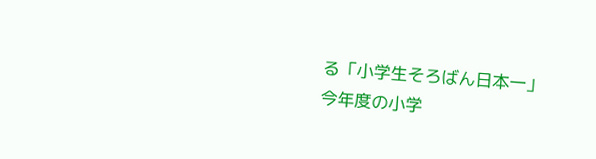る「小学生そろばん日本一」
今年度の小学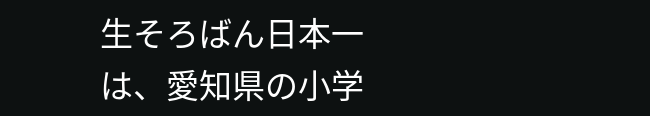生そろばん日本一は、愛知県の小学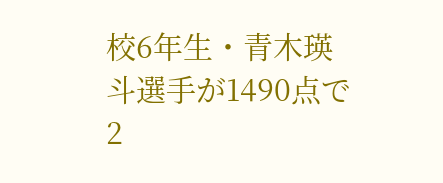校6年生・青木瑛斗選手が1490点で2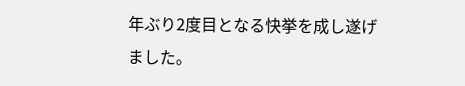年ぶり2度目となる快挙を成し遂げました。